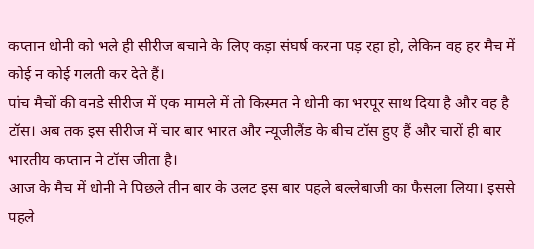कप्तान धोनी को भले ही सीरीज बचाने के लिए कड़ा संघर्ष करना पड़ रहा हो, लेकिन वह हर मैच में कोई न कोई गलती कर देते हैं।
पांच मैचों की वनडे सीरीज में एक मामले में तो किस्मत ने धोनी का भरपूर साथ दिया है और वह है टॉस। अब तक इस सीरीज में चार बार भारत और न्यूजीलैंड के बीच टॉस हुए हैं और चारों ही बार भारतीय कप्तान ने टॉस जीता है।
आज के मैच में धोनी ने पिछले तीन बार के उलट इस बार पहले बल्लेबाजी का फैसला लिया। इससे पहले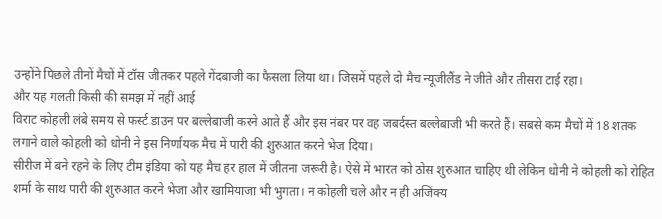उन्होंने पिछले तीनों मैचों में टॉस जीतकर पहले गेंदबाजी का फैसला लिया था। जिसमें पहले दो मैच न्यूजीलैंड ने जीते और तीसरा टाई रहा।
और यह गलती किसी की समझ में नहीं आई
विराट कोहली लंबे समय से फर्स्ट डाउन पर बल्लेबाजी करने आते हैं और इस नंबर पर वह जबर्दस्त बल्लेबाजी भी करते हैं। सबसे कम मैचों में 18 शतक लगाने वाले कोहली को धोनी ने इस निर्णायक मैच में पारी की शुरुआत करने भेज दिया।
सीरीज में बने रहने के लिए टीम इंडिया को यह मैच हर हाल में जीतना जरूरी है। ऐसे में भारत को ठोस शुरुआत चाहिए थी लेकिन धोनी ने कोहली को रोहित शर्मा के साथ पारी की शुरुआत करने भेजा और खामियाजा भी भुगता। न कोहली चले और न ही अजिंक्य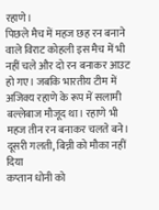रहाणे।
पिछले मैच में महज छह रन बनाने वाले विराट कोहली इस मैच में भी नहीं चले और दो रन बनाकर आउट हो गए। जबकि भारतीय टीम में अजिक्य रहाणे के रूप में सलामी बल्लेबाज मौजूद था। रहाणे भी महज तीन रन बनाकर चलते बने।
दूसरी गलती, बिन्नी को मौका नहीं दिया
कप्तान धोनी को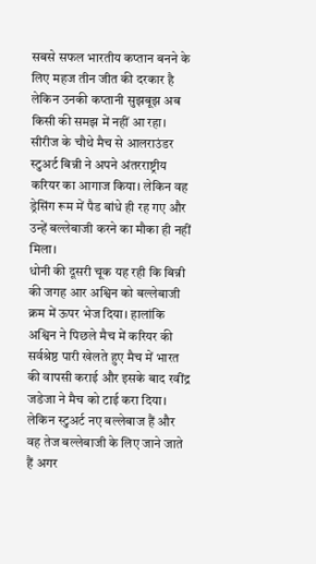सबसे सफल भारतीय कप्तान बनने के लिए महज तीन जीत की दरकार है लेकिन उनकी कप्तानी सुझबूझ अब किसी की समझ में नहीं आ रहा।
सीरीज के चौथे मैच से आलराउंडर स्टुअर्ट बिन्नी ने अपने अंतरराष्ट्रीय करियर का आगाज किया। लेकिन वह ड्रेसिंग रूम में पैड बांधे ही रह गए और उन्हें बल्लेबाजी करने का मौका ही नहीं मिला।
धोनी की दूसरी चूक यह रही कि बिन्नी की जगह आर अश्विन को बल्लेबाजी क्रम में ऊपर भेज दिया। हालांकि अश्विन ने पिछले मैच में करियर की सर्वश्रेष्ठ पारी खेलते हुए मैच में भारत की वापसी कराई और इसके बाद रवींद्र जडेजा ने मैच को टाई करा दिया। लेकिन स्टुअर्ट नए बल्लेबाज हैं और वह तेज बल्लेबाजी के लिए जाने जाते हैं अगर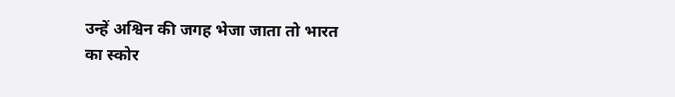उन्हें अश्विन की जगह भेजा जाता तो भारत का स्कोर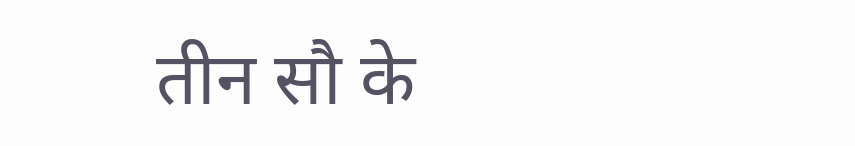तीन सौ के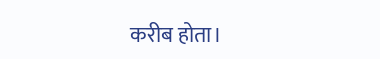करीब होता।